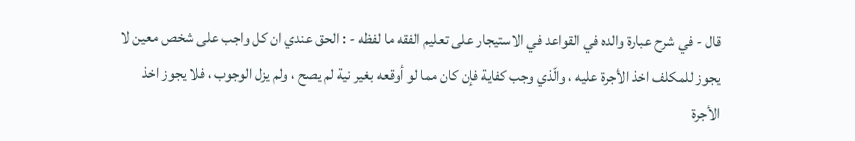قال - في شرح عبارة والده في القواعد في الاستيجار على تعليم الفقه ما لفظه - : الحق عندي ان كل واجب على شخص معين لا يجوز للمكلف اخذ الأجرة عليه ، والّذي وجب كفاية فإن كان مما لو أوقعه بغير نية لم يصح ، ولم يزل الوجوب ، فلا يجوز اخذ الأجرة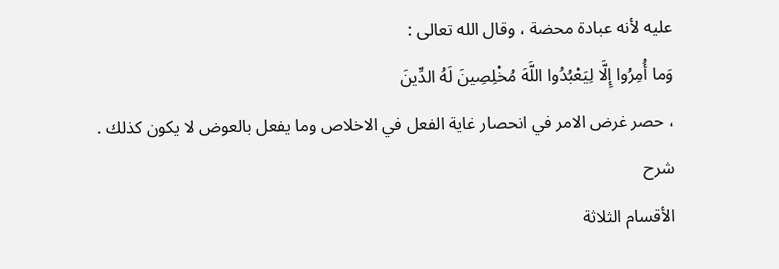عليه لأنه عبادة محضة ، وقال الله تعالى :
وَما أُمِرُوا إِلَّا لِيَعْبُدُوا اللَّهَ مُخْلِصِينَ لَهُ الدِّينَ
، حصر غرض الامر في انحصار غاية الفعل في الاخلاص وما يفعل بالعوض لا يكون كذلك .
شرح
الأقسام الثلاثة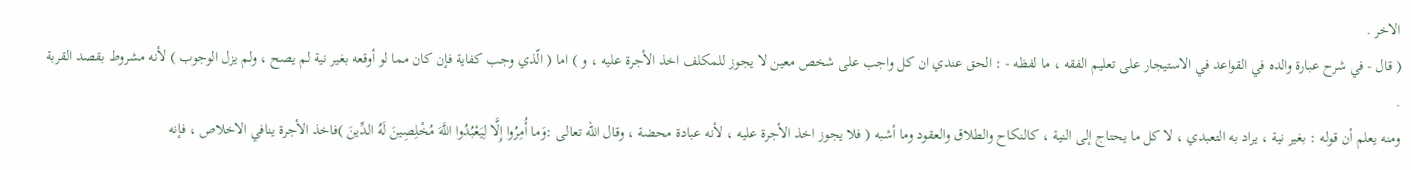الاخر .
( قال - في شرح عبارة والده في القواعد في الاستيجار على تعليم الفقه ، ما لفظه - : الحق عندي ان كل واجب على شخص معين لا يجوز للمكلف اخذ الأجرة عليه ، و ) اما ( الّذي وجب كفاية فإن كان مما لو أوقعه بغير نية لم يصح ، ولم يزل الوجوب ) لأنه مشروط بقصد القربة .
ومنه يعلم أن قوله : بغير نية ، يراد به التعبدي ، لا كل ما يحتاج إلى النية ، كالنكاح والطلاق والعقود وما أشبه ( فلا يجوز اخذ الأجرة عليه ، لأنه عبادة محضة ، وقال الله تعالى :وَما أُمِرُوا إِلَّا لِيَعْبُدُوا اللَّهَ مُخْلِصِينَ لَهُ الدِّينَ )فاخذ الأجرة ينافي الاخلاص ، فإنه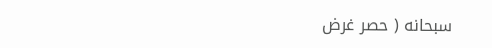سبحانه ( حصر غرض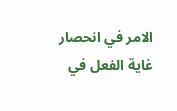الامر في انحصار غاية الفعل في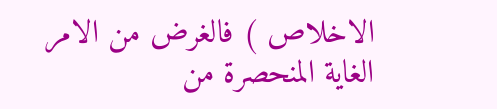الاخلاص ) فالغرض من الامر الغاية المنحصرة من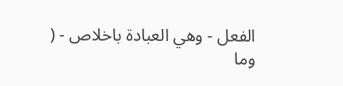الفعل - وهي العبادة باخلاص - ( وما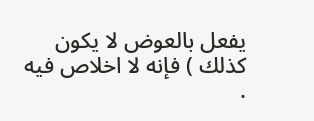يفعل بالعوض لا يكون كذلك ) فإنه لا اخلاص فيه .